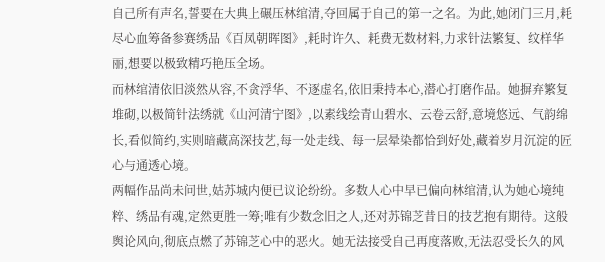自己所有声名,誓要在大典上碾压林绾清,夺回属于自己的第一之名。为此,她闭门三月,耗尽心血筹备参赛绣品《百凤朝晖图》,耗时许久、耗费无数材料,力求针法繁复、纹样华丽,想要以极致精巧艳压全场。
而林绾清依旧淡然从容,不贪浮华、不逐虚名,依旧秉持本心,潜心打磨作品。她摒弃繁复堆砌,以极简针法绣就《山河清宁图》,以素线绘青山碧水、云卷云舒,意境悠远、气韵绵长,看似简约,实则暗藏高深技艺,每一处走线、每一层晕染都恰到好处,藏着岁月沉淀的匠心与通透心境。
两幅作品尚未问世,姑苏城内便已议论纷纷。多数人心中早已偏向林绾清,认为她心境纯粹、绣品有魂,定然更胜一筹;唯有少数念旧之人,还对苏锦芝昔日的技艺抱有期待。这般舆论风向,彻底点燃了苏锦芝心中的恶火。她无法接受自己再度落败,无法忍受长久的风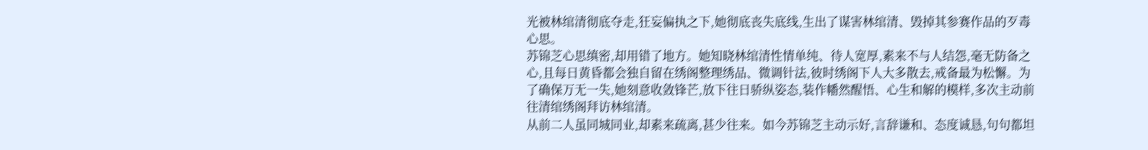光被林绾清彻底夺走,狂妄偏执之下,她彻底丧失底线,生出了谋害林绾清、毁掉其参赛作品的歹毒心思。
苏锦芝心思缜密,却用错了地方。她知晓林绾清性情单纯、待人宽厚,素来不与人结怨,毫无防备之心,且每日黄昏都会独自留在绣阁整理绣品、微调针法,彼时绣阁下人大多散去,戒备最为松懈。为了确保万无一失,她刻意收敛锋芒,放下往日骄纵姿态,装作幡然醒悟、心生和解的模样,多次主动前往清绾绣阁拜访林绾清。
从前二人虽同城同业,却素来疏离,甚少往来。如今苏锦芝主动示好,言辞谦和、态度诚恳,句句都坦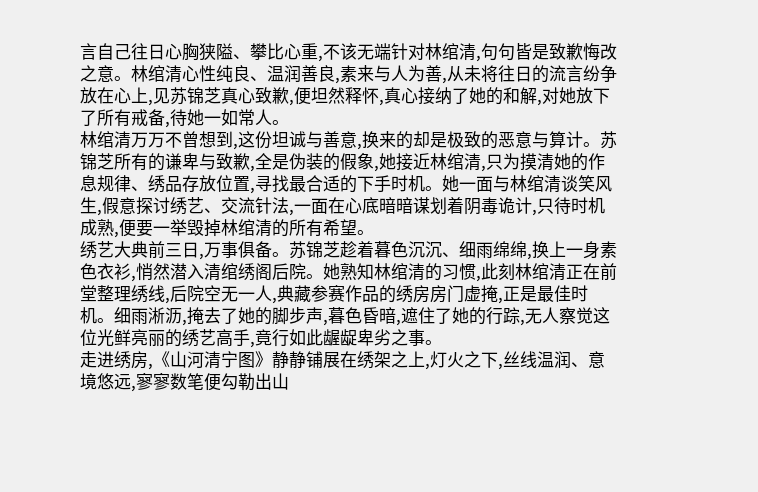言自己往日心胸狭隘、攀比心重,不该无端针对林绾清,句句皆是致歉悔改之意。林绾清心性纯良、温润善良,素来与人为善,从未将往日的流言纷争放在心上,见苏锦芝真心致歉,便坦然释怀,真心接纳了她的和解,对她放下了所有戒备,待她一如常人。
林绾清万万不曾想到,这份坦诚与善意,换来的却是极致的恶意与算计。苏锦芝所有的谦卑与致歉,全是伪装的假象,她接近林绾清,只为摸清她的作息规律、绣品存放位置,寻找最合适的下手时机。她一面与林绾清谈笑风生,假意探讨绣艺、交流针法,一面在心底暗暗谋划着阴毒诡计,只待时机成熟,便要一举毁掉林绾清的所有希望。
绣艺大典前三日,万事俱备。苏锦芝趁着暮色沉沉、细雨绵绵,换上一身素色衣衫,悄然潜入清绾绣阁后院。她熟知林绾清的习惯,此刻林绾清正在前堂整理绣线,后院空无一人,典藏参赛作品的绣房房门虚掩,正是最佳时机。细雨淅沥,掩去了她的脚步声,暮色昏暗,遮住了她的行踪,无人察觉这位光鲜亮丽的绣艺高手,竟行如此龌龊卑劣之事。
走进绣房,《山河清宁图》静静铺展在绣架之上,灯火之下,丝线温润、意境悠远,寥寥数笔便勾勒出山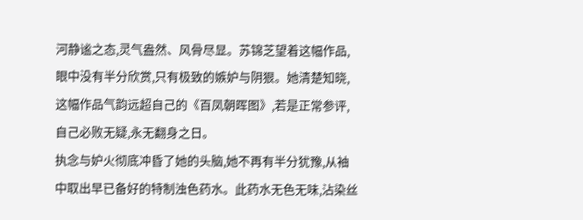河静谧之态,灵气盎然、风骨尽显。苏锦芝望着这幅作品,眼中没有半分欣赏,只有极致的嫉妒与阴狠。她清楚知晓,这幅作品气韵远超自己的《百凤朝晖图》,若是正常参评,自己必败无疑,永无翻身之日。
执念与妒火彻底冲昏了她的头脑,她不再有半分犹豫,从袖中取出早已备好的特制浊色药水。此药水无色无味,沾染丝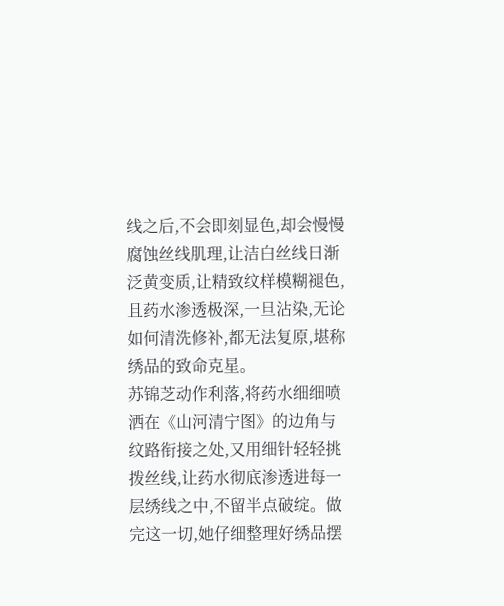线之后,不会即刻显色,却会慢慢腐蚀丝线肌理,让洁白丝线日渐泛黄变质,让精致纹样模糊褪色,且药水渗透极深,一旦沾染,无论如何清洗修补,都无法复原,堪称绣品的致命克星。
苏锦芝动作利落,将药水细细喷洒在《山河清宁图》的边角与纹路衔接之处,又用细针轻轻挑拨丝线,让药水彻底渗透进每一层绣线之中,不留半点破绽。做完这一切,她仔细整理好绣品摆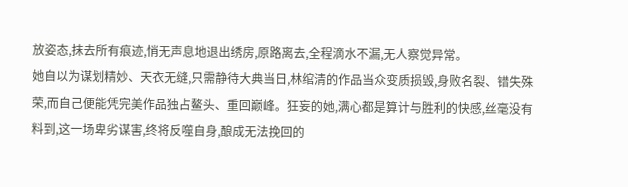放姿态,抹去所有痕迹,悄无声息地退出绣房,原路离去,全程滴水不漏,无人察觉异常。
她自以为谋划精妙、天衣无缝,只需静待大典当日,林绾清的作品当众变质损毁,身败名裂、错失殊荣,而自己便能凭完美作品独占鳌头、重回巅峰。狂妄的她,满心都是算计与胜利的快感,丝毫没有料到,这一场卑劣谋害,终将反噬自身,酿成无法挽回的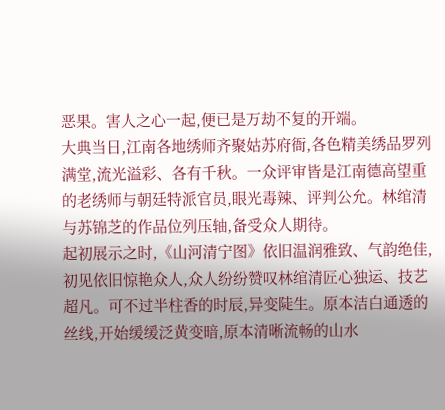恶果。害人之心一起,便已是万劫不复的开端。
大典当日,江南各地绣师齐聚姑苏府衙,各色精美绣品罗列满堂,流光溢彩、各有千秋。一众评审皆是江南德高望重的老绣师与朝廷特派官员,眼光毒辣、评判公允。林绾清与苏锦芝的作品位列压轴,备受众人期待。
起初展示之时,《山河清宁图》依旧温润雅致、气韵绝佳,初见依旧惊艳众人,众人纷纷赞叹林绾清匠心独运、技艺超凡。可不过半柱香的时辰,异变陡生。原本洁白通透的丝线,开始缓缓泛黄变暗,原本清晰流畅的山水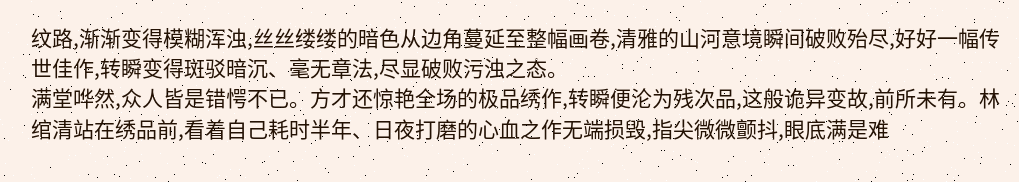纹路,渐渐变得模糊浑浊,丝丝缕缕的暗色从边角蔓延至整幅画卷,清雅的山河意境瞬间破败殆尽,好好一幅传世佳作,转瞬变得斑驳暗沉、毫无章法,尽显破败污浊之态。
满堂哗然,众人皆是错愕不已。方才还惊艳全场的极品绣作,转瞬便沦为残次品,这般诡异变故,前所未有。林绾清站在绣品前,看着自己耗时半年、日夜打磨的心血之作无端损毁,指尖微微颤抖,眼底满是难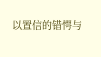以置信的错愕与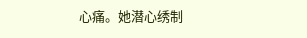心痛。她潜心绣制